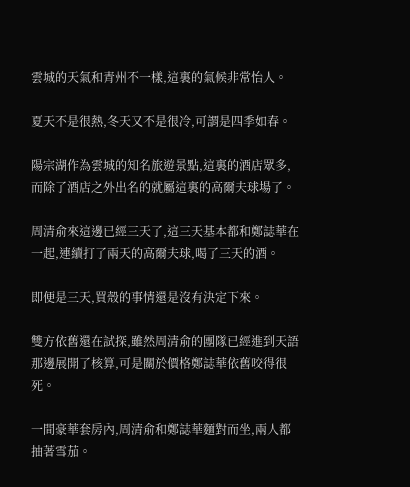雲城的天氣和青州不一樣,這裏的氣候非常怡人。

夏天不是很熱,冬天又不是很冷,可謂是四季如春。

陽宗湖作為雲城的知名旅遊景點,這裏的酒店眾多,而除了酒店之外出名的就屬這裏的高爾夫球場了。

周清俞來這邊已經三天了,這三天基本都和鄭誌華在一起,連續打了兩天的高爾夫球,喝了三天的酒。

即便是三天,買殼的事情還是沒有決定下來。

雙方依舊還在試探,雖然周清俞的團隊已經進到天語那邊展開了核算,可是關於價格鄭誌華依舊咬得很死。

一間豪華套房內,周清俞和鄭誌華麵對而坐,兩人都抽著雪茄。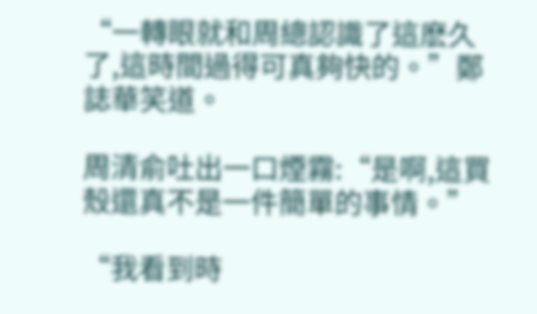“一轉眼就和周總認識了這麽久了,這時間過得可真夠快的。”鄭誌華笑道。

周清俞吐出一口煙霧:“是啊,這買殼還真不是一件簡單的事情。”

“我看到時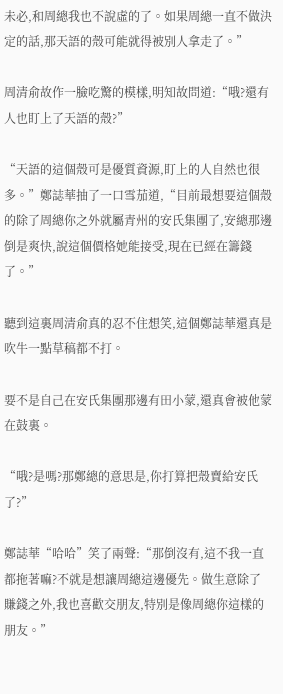未必,和周總我也不說虛的了。如果周總一直不做決定的話,那天語的殼可能就得被別人拿走了。”

周清俞故作一臉吃驚的模樣,明知故問道:“哦?還有人也盯上了天語的殼?”

“天語的這個殼可是優質資源,盯上的人自然也很多。”鄭誌華抽了一口雪茄道,“目前最想要這個殼的除了周總你之外就屬青州的安氏集團了,安總那邊倒是爽快,說這個價格她能接受,現在已經在籌錢了。”

聽到這裏周清俞真的忍不住想笑,這個鄭誌華還真是吹牛一點草稿都不打。

要不是自己在安氏集團那邊有田小蒙,還真會被他蒙在鼓裏。

“哦?是嗎?那鄭總的意思是,你打算把殼賣給安氏了?”

鄭誌華“哈哈”笑了兩聲:“那倒沒有,這不我一直都拖著嘛?不就是想讓周總這邊優先。做生意除了賺錢之外,我也喜歡交朋友,特別是像周總你這樣的朋友。”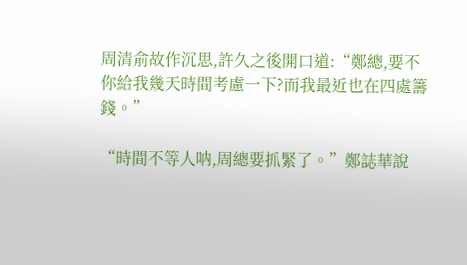周清俞故作沉思,許久之後開口道:“鄭總,要不你給我幾天時間考慮一下?而我最近也在四處籌錢。”

“時間不等人呐,周總要抓緊了。”鄭誌華說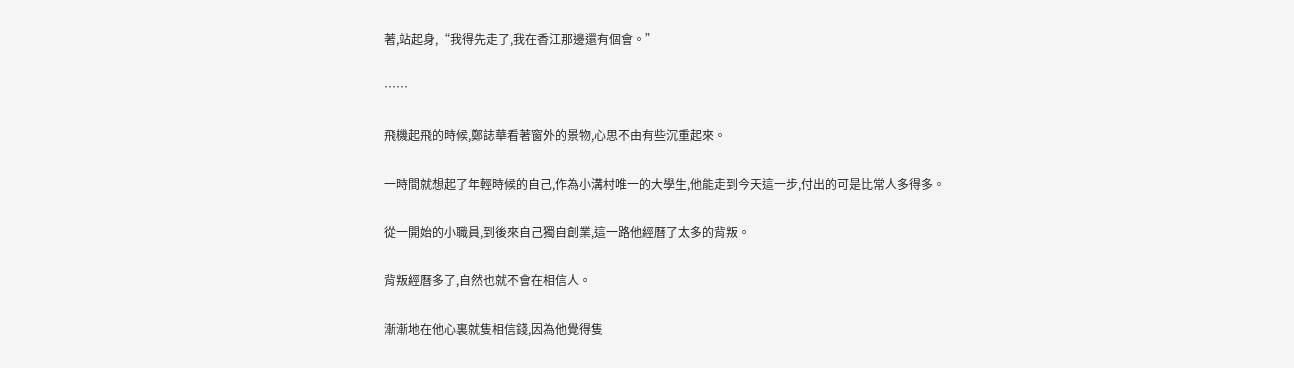著,站起身,“我得先走了,我在香江那邊還有個會。”

……

飛機起飛的時候,鄭誌華看著窗外的景物,心思不由有些沉重起來。

一時間就想起了年輕時候的自己,作為小溝村唯一的大學生,他能走到今天這一步,付出的可是比常人多得多。

從一開始的小職員,到後來自己獨自創業,這一路他經曆了太多的背叛。

背叛經曆多了,自然也就不會在相信人。

漸漸地在他心裏就隻相信錢,因為他覺得隻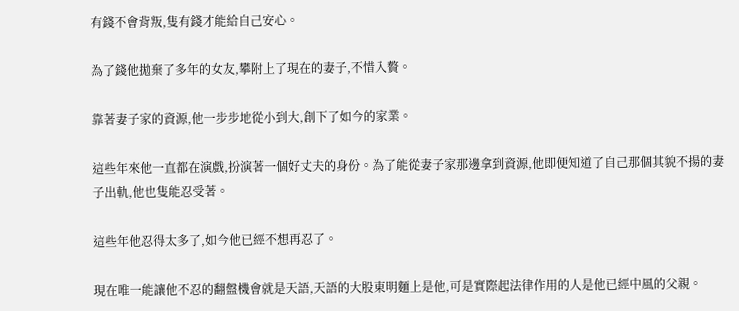有錢不會背叛,隻有錢才能給自己安心。

為了錢他拋棄了多年的女友,攀附上了現在的妻子,不惜入贅。

靠著妻子家的資源,他一步步地從小到大,創下了如今的家業。

這些年來他一直都在演戲,扮演著一個好丈夫的身份。為了能從妻子家那邊拿到資源,他即便知道了自己那個其貌不揚的妻子出軌,他也隻能忍受著。

這些年他忍得太多了,如今他已經不想再忍了。

現在唯一能讓他不忍的翻盤機會就是天語,天語的大股東明麵上是他,可是實際起法律作用的人是他已經中風的父親。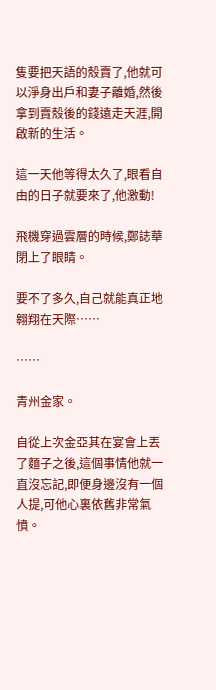隻要把天語的殼賣了,他就可以淨身出戶和妻子離婚,然後拿到賣殼後的錢遠走天涯,開啟新的生活。

這一天他等得太久了,眼看自由的日子就要來了,他激動!

飛機穿過雲層的時候,鄭誌華閉上了眼睛。

要不了多久,自己就能真正地翱翔在天際……

……

青州金家。

自從上次金亞其在宴會上丟了麵子之後,這個事情他就一直沒忘記,即便身邊沒有一個人提,可他心裏依舊非常氣憤。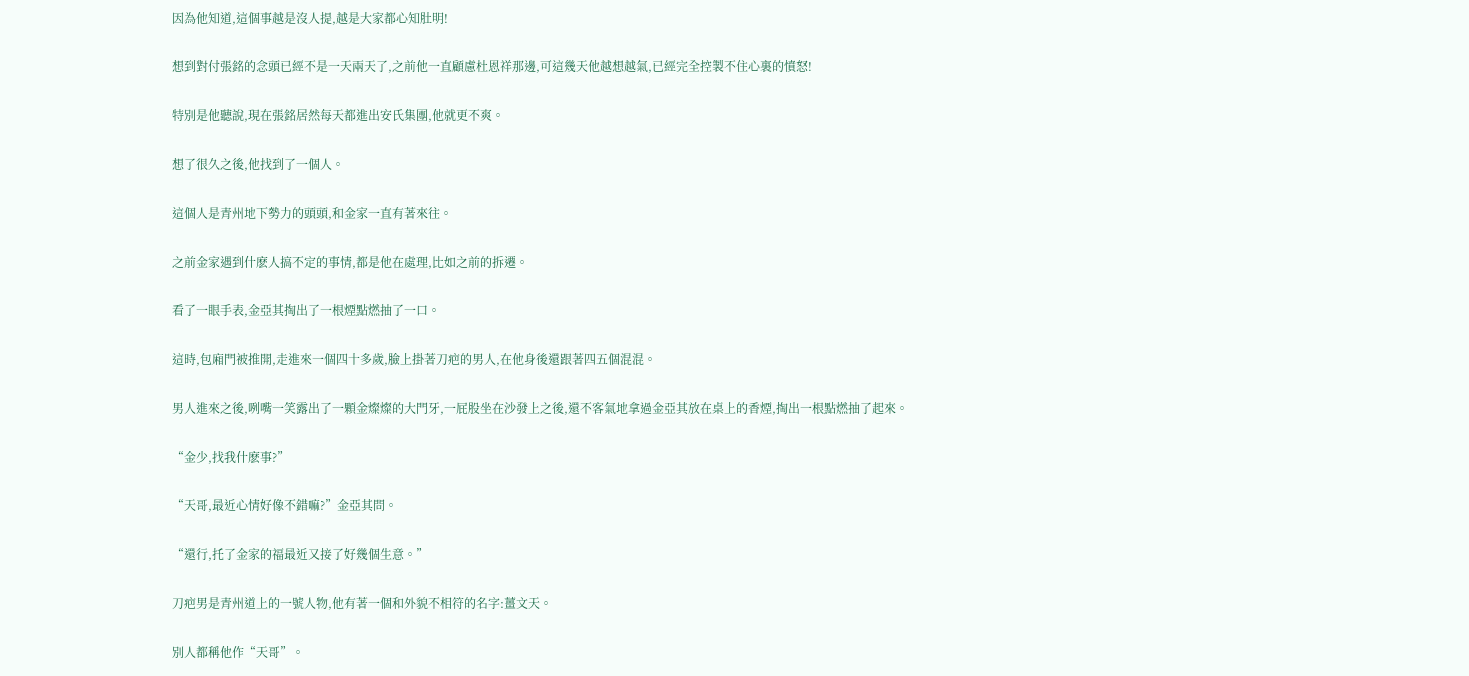因為他知道,這個事越是沒人提,越是大家都心知肚明!

想到對付張銘的念頭已經不是一天兩天了,之前他一直顧慮杜恩祥那邊,可這幾天他越想越氣,已經完全控製不住心裏的憤怒!

特別是他聽說,現在張銘居然每天都進出安氏集團,他就更不爽。

想了很久之後,他找到了一個人。

這個人是青州地下勢力的頭頭,和金家一直有著來往。

之前金家遇到什麽人搞不定的事情,都是他在處理,比如之前的拆遷。

看了一眼手表,金亞其掏出了一根煙點燃抽了一口。

這時,包廂門被推開,走進來一個四十多歲,臉上掛著刀疤的男人,在他身後還跟著四五個混混。

男人進來之後,咧嘴一笑露出了一顆金燦燦的大門牙,一屁股坐在沙發上之後,還不客氣地拿過金亞其放在桌上的香煙,掏出一根點燃抽了起來。

“金少,找我什麽事?”

“天哥,最近心情好像不錯嘛?”金亞其問。

“還行,托了金家的福最近又接了好幾個生意。”

刀疤男是青州道上的一號人物,他有著一個和外貌不相符的名字:薑文天。

別人都稱他作“天哥”。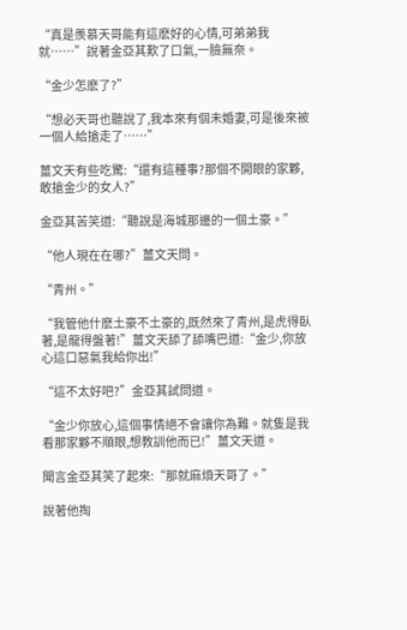“真是羨慕天哥能有這麽好的心情,可弟弟我就……”說著金亞其歎了口氣,一臉無奈。

“金少怎麽了?”

“想必天哥也聽說了,我本來有個未婚妻,可是後來被一個人給搶走了……”

薑文天有些吃驚:“還有這種事?那個不開眼的家夥,敢搶金少的女人?”

金亞其苦笑道:“聽說是海城那邊的一個土豪。”

“他人現在在哪?”薑文天問。

“青州。”

“我管他什麽土豪不土豪的,既然來了青州,是虎得臥著,是龍得盤著!”薑文天舔了舔嘴巴道:“金少,你放心這口惡氣我給你出!”

“這不太好吧?”金亞其試問道。

“金少你放心,這個事情絕不會讓你為難。就隻是我看那家夥不順眼,想教訓他而已!”薑文天道。

聞言金亞其笑了起來:“那就麻煩天哥了。”

說著他掏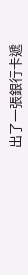出了一張銀行卡遞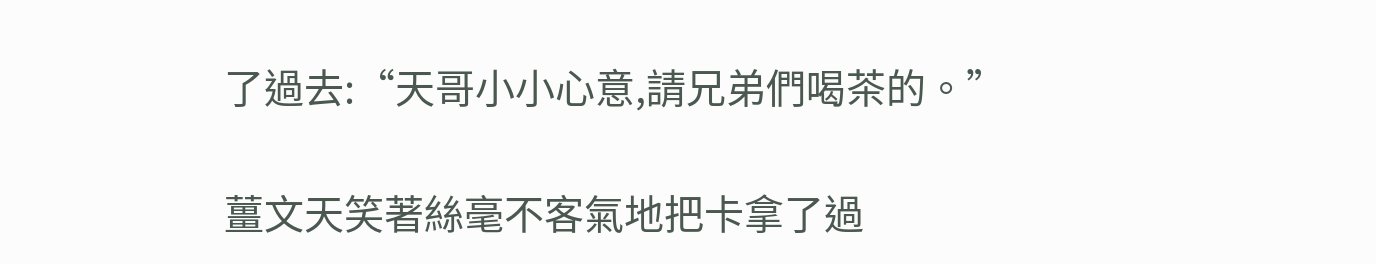了過去:“天哥小小心意,請兄弟們喝茶的。”

薑文天笑著絲毫不客氣地把卡拿了過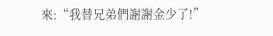來:“我替兄弟們謝謝金少了!”